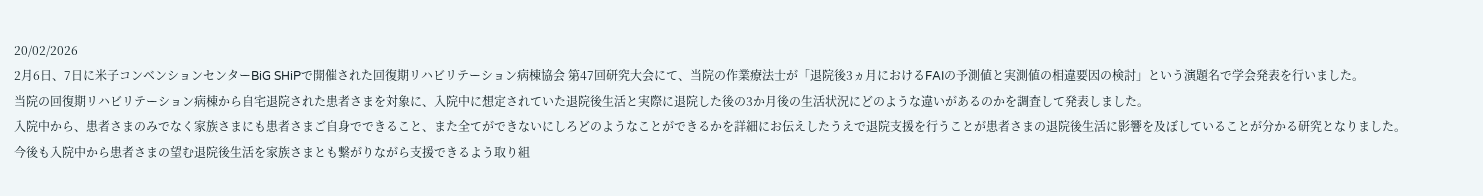20/02/2026
2月6日、7日に米子コンベンションセンターBiG SHiPで開催された回復期リハビリテーション病棟協会 第47回研究大会にて、当院の作業療法士が「退院後3ヵ月におけるFAIの予測値と実測値の相違要因の検討」という演題名で学会発表を行いました。
当院の回復期リハビリテーション病棟から自宅退院された患者さまを対象に、入院中に想定されていた退院後生活と実際に退院した後の3か月後の生活状況にどのような違いがあるのかを調査して発表しました。
入院中から、患者さまのみでなく家族さまにも患者さまご自身でできること、また全てができないにしろどのようなことができるかを詳細にお伝えしたうえで退院支援を行うことが患者さまの退院後生活に影響を及ぼしていることが分かる研究となりました。
今後も入院中から患者さまの望む退院後生活を家族さまとも繋がりながら支援できるよう取り組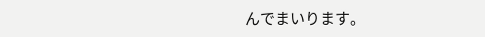んでまいります。